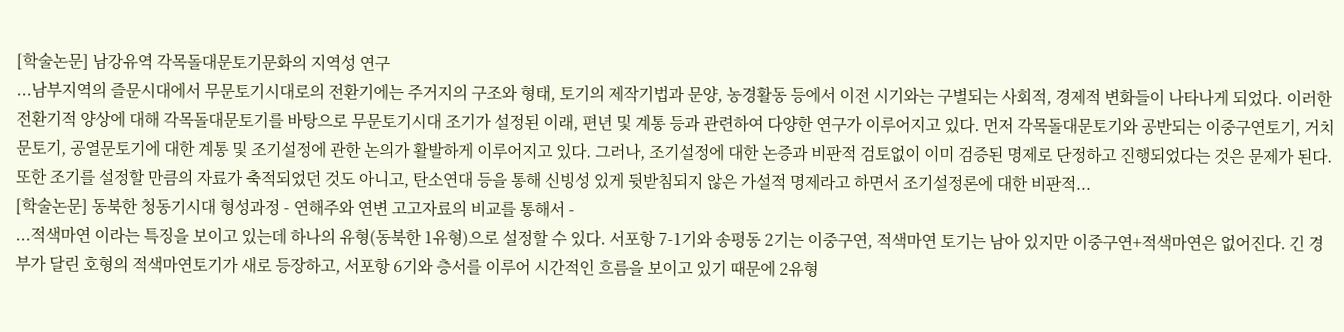[학술논문] 남강유역 각목돌대문토기문화의 지역성 연구
...남부지역의 즐문시대에서 무문토기시대로의 전환기에는 주거지의 구조와 형태, 토기의 제작기법과 문양, 농경활동 등에서 이전 시기와는 구별되는 사회적, 경제적 변화들이 나타나게 되었다. 이러한 전환기적 양상에 대해 각목돌대문토기를 바탕으로 무문토기시대 조기가 설정된 이래, 편년 및 계통 등과 관련하여 다양한 연구가 이루어지고 있다. 먼저 각목돌대문토기와 공반되는 이중구연토기, 거치문토기, 공열문토기에 대한 계통 및 조기설정에 관한 논의가 활발하게 이루어지고 있다. 그러나, 조기설정에 대한 논증과 비판적 검토없이 이미 검증된 명제로 단정하고 진행되었다는 것은 문제가 된다. 또한 조기를 설정할 만큼의 자료가 축적되었던 것도 아니고, 탄소연대 등을 통해 신빙성 있게 뒷받침되지 않은 가설적 명제라고 하면서 조기설정론에 대한 비판적...
[학술논문] 동북한 청동기시대 형성과정 - 연해주와 연변 고고자료의 비교를 통해서 -
...적색마연 이라는 특징을 보이고 있는데 하나의 유형(동북한 1유형)으로 설정할 수 있다. 서포항 7-1기와 송평동 2기는 이중구연, 적색마연 토기는 남아 있지만 이중구연+적색마연은 없어진다. 긴 경부가 달린 호형의 적색마연토기가 새로 등장하고, 서포항 6기와 층서를 이루어 시간적인 흐름을 보이고 있기 때문에 2유형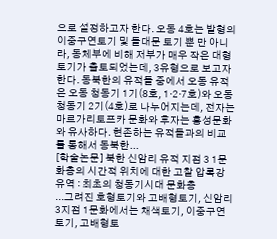으로 설정하고자 한다. 오동 4호는 발형의 이중구연토기 및 돌대문 토기 뿐 만 아니라, 동체부에 비해 저부가 매우 작은 대형토기가 출토되었는데, 3유형으로 보고자 한다. 동북한의 유적들 중에서 오동 유적은 오동 청동기 1기(8호, 1·2·7호)와 오동 청동기 2기(4호)로 나누어지는데, 전자는 마르가리토프카 문화와 후자는 흥성문화와 유사하다. 현존하는 유적들과의 비교를 통해서 동북한...
[학술논문] 북한 신암리 유적 지점 3 1문화층의 시간적 위치에 대한 고찰 압록강 유역 : 최초의 청동기시대 문화층
...그려진 호형토기와 고배형토기, 신암리3지점 1문화에서는 채색토기, 이중구연토기, 고배형토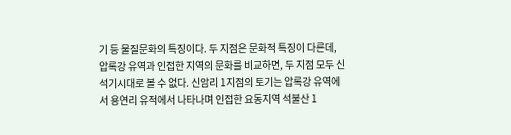기 등 물질문화의 특징이다. 두 지점은 문화적 특징이 다른데, 압록강 유역과 인접한 지역의 문화를 비교하면, 두 지점 모두 신석기시대로 볼 수 없다. 신암리 1지점의 토기는 압록강 유역에서 용연리 유적에서 나타나며 인접한 요동지역 석불산 1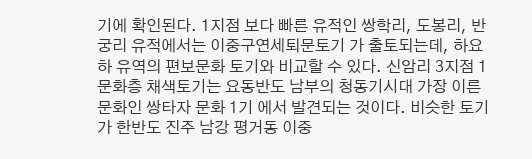기에 확인된다. 1지점 보다 빠른 유적인 쌍학리, 도봉리, 반궁리 유적에서는 이중구연세퇴문토기 가 출토되는데, 하요하 유역의 편보문화 토기와 비교할 수 있다. 신암리 3지점 1문화층 채색토기는 요동반도 남부의 청동기시대 가장 이른 문화인 쌍타자 문화 1기 에서 발견되는 것이다. 비슷한 토기가 한반도 진주 남강 평거동 이중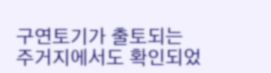구연토기가 출토되는 주거지에서도 확인되었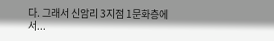다. 그래서 신암리 3지점 1문화층에서...